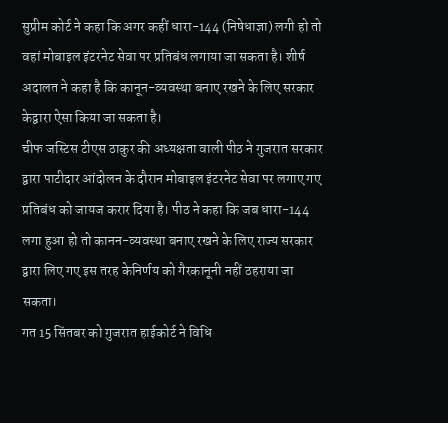सुप्रीम कोर्ट ने कहा कि अगर कहीं धारा-144 (निषेधाज्ञा) लगी हो तो वहां मोबाइल इंटरनेट सेवा पर प्रतिबंध लगाया जा सकता है। शीर्ष अदालत ने कहा है कि कानून-व्यवस्था बनाए रखने के लिए सरकार केद्वारा ऐसा किया जा सकता है।
चीफ जस्टिस टीएस ठाकुर की अध्यक्षता वाली पीठ ने गुजरात सरकार द्वारा पाटीदार आंदोलन के दौरान मोबाइल इंटरनेट सेवा पर लगाए गए प्रतिबंध को जायज करार दिया है। पीठ ने कहा कि जब धारा-144 लगा हुआ हो तो कानन-व्यवस्था बनाए रखने के लिए राज्य सरकार द्वारा लिए गए इस तरह केनिर्णय को गैरकानूनी नहीं ठहराया जा सकता।
गत 15 सिंतबर को गुजरात हाईकोर्ट ने विधि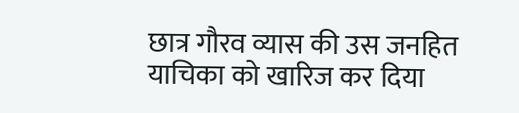छात्र गौरव व्यास की उस जनहित याचिका को खारिज कर दिया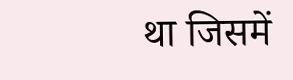था जिसमें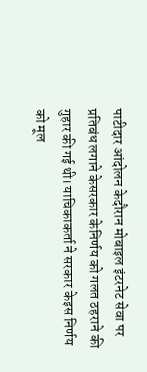पाटीदार आंदोलन केदौरान मोबाइल इंटरनेट सेवा पर प्रतिबंध लगाने केसरकार केनिर्णय को गलत ठहराने की गुहार की गई थी। याचिकाकर्ता ने सरकार केइस निर्णय को मूल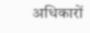अधिकारों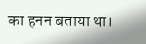का हनन बताया था।